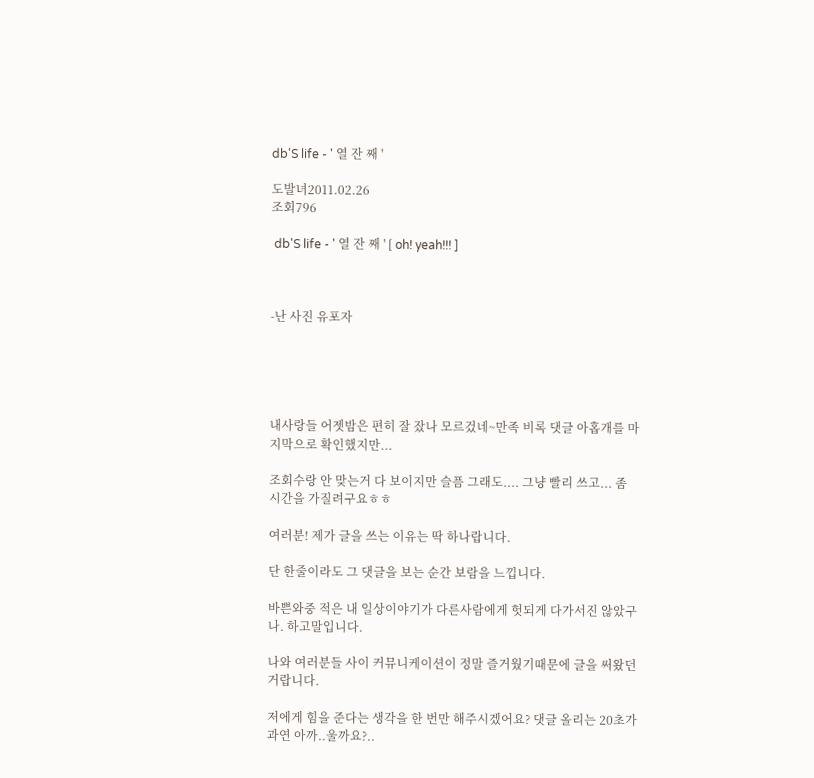db'S life - ' 열 잔 째 '

도발녀2011.02.26
조회796

 db'S life - ' 열 잔 째 ' [ oh! yeah!!! ]



-난 사진 유포자





내사랑들 어젯밤은 편히 잘 잤나 모르겄네~만족 비록 댓글 아홉개를 마지막으로 확인했지만...

조회수랑 안 맞는거 다 보이지만 슬픔 그래도.... 그냥 빨리 쓰고... 좀 시간을 가질려구요ㅎㅎ

여러분! 제가 글을 쓰는 이유는 딱 하나랍니다.

단 한줄이라도 그 댓글을 보는 순간 보람을 느낍니다.

바쁜와중 적은 내 일상이야기가 다른사람에게 헛되게 다가서진 않았구나. 하고말입니다.

나와 여러분들 사이 커뮤니케이션이 정말 즐거웠기때문에 글을 써왔던거랍니다.

저에게 힘을 준다는 생각을 한 번만 해주시겠어요? 댓글 올리는 20초가 과연 아까..울까요?..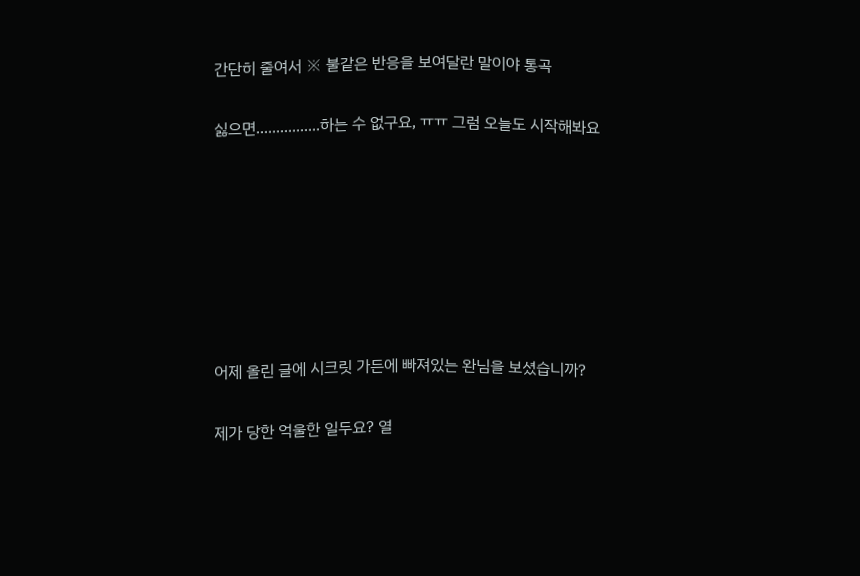간단히 줄여서 ※ 불같은 반응을 보여달란 말이야 통곡

싫으면................하는 수 없구요, ㅠㅠ 그럼 오늘도 시작해봐요







어제 올린 글에 시크릿 가든에 빠져있는 완님을 보셨습니까?

제가 당한 억울한 일두요? 열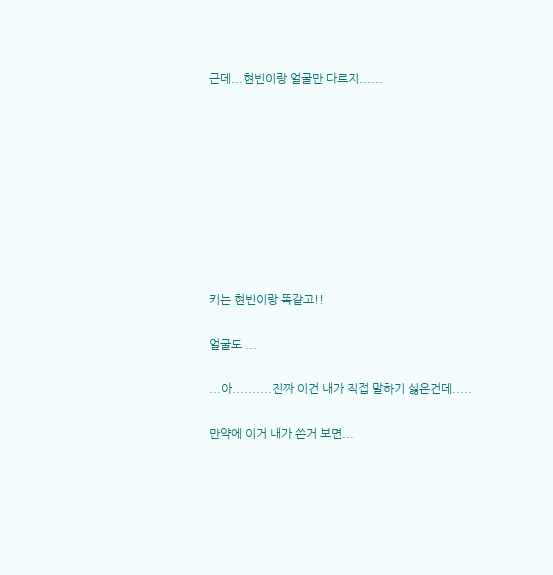근데...현빈이랑 얼굴만 다르지......









키는 현빈이랑 똑같고!!

얼굴도 ...

...아..........진짜 이건 내가 직접 말하기 싫은건데.....

만약에 이거 내가 쓴거 보면...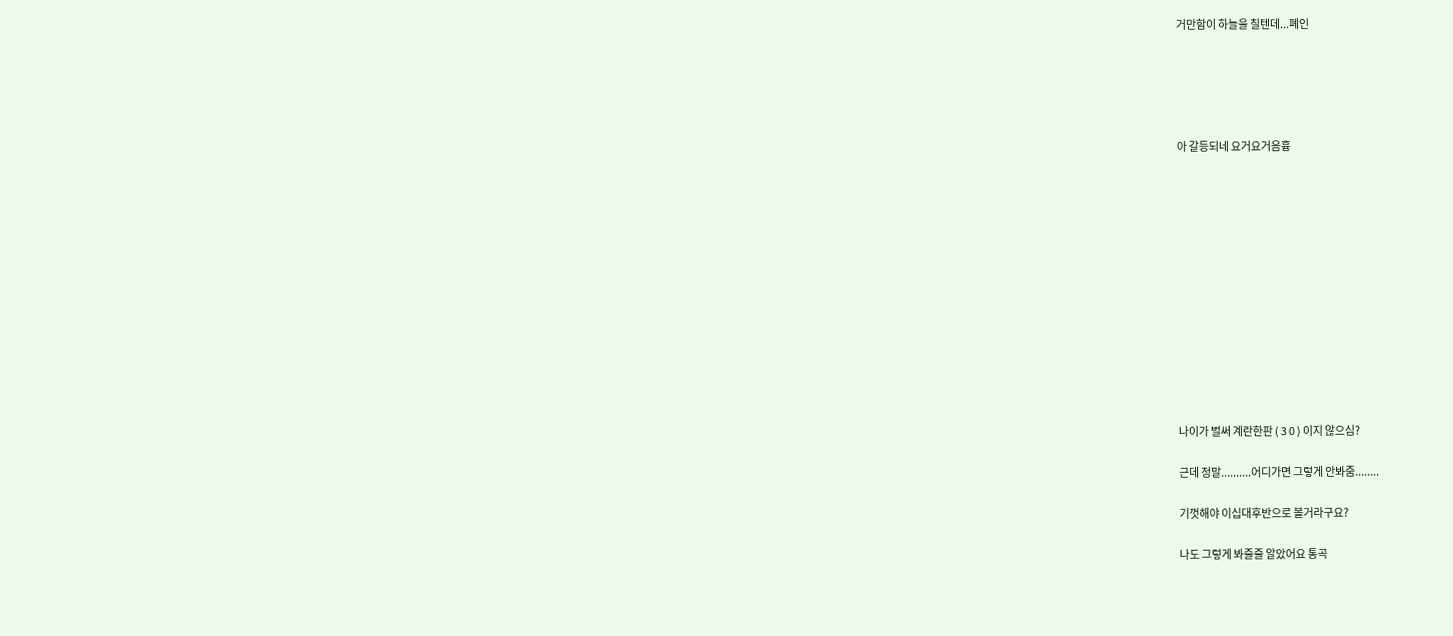거만함이 하늘을 칠텐데...폐인





아 갈등되네 요거요거음흉













나이가 벌써 계란한판 ( 3 0 ) 이지 않으심?

근데 정말..........어디가면 그렇게 안봐줌........

기껏해야 이십대후반으로 볼거라구요?

나도 그렇게 봐줄줄 알았어요 통곡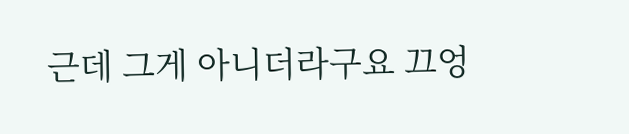근데 그게 아니더라구요 끄엉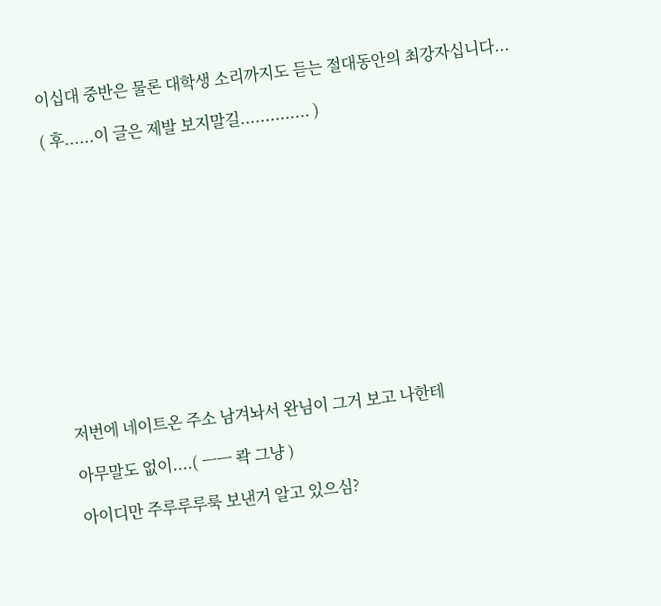이십대 중반은 물론 대학생 소리까지도 듣는 절대동안의 최강자십니다...

( 후......이 글은 제발 보지말길.............. )













저번에 네이트온 주소 남겨놔서 완님이 그거 보고 나한테

아무말도 없이....( ㅡㅡ 콱 그냥 )

아이디만 주루루루룩 보낸거 알고 있으심?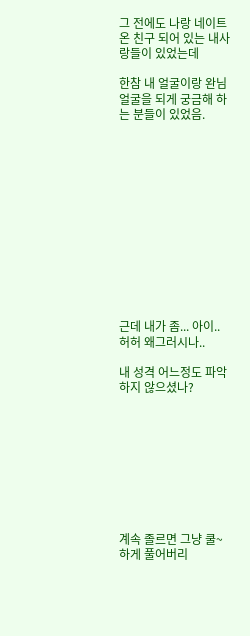그 전에도 나랑 네이트온 친구 되어 있는 내사랑들이 있었는데

한참 내 얼굴이랑 완님 얼굴을 되게 궁금해 하는 분들이 있었음.













근데 내가 좀... 아이.. 허허 왜그러시나..

내 성격 어느정도 파악하지 않으셨나?









계속 졸르면 그냥 쿨~하게 풀어버리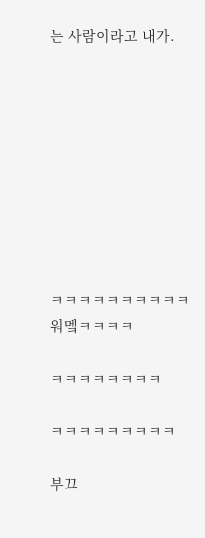는 사람이라고 내가.









ㅋㅋㅋㅋㅋㅋㅋㅋㅋㅋ워멬ㅋㅋㅋㅋ

ㅋㅋㅋㅋㅋㅋㅋㅋ

ㅋㅋㅋㅋㅋㅋㅋㅋㅋ

부끄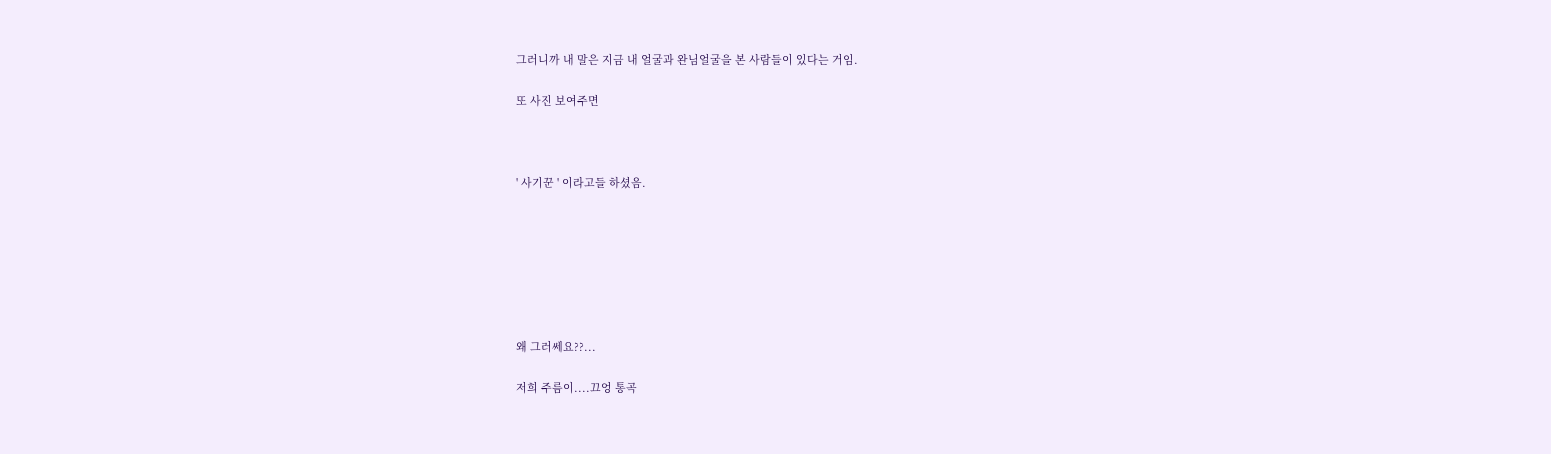그러니까 내 말은 지금 내 얼굴과 완님얼굴을 본 사람들이 있다는 거임.

또 사진 보여주면



' 사기꾼 ' 이라고들 하셨음.







왜 그러쎄요??...

저희 주름이....끄엉 통곡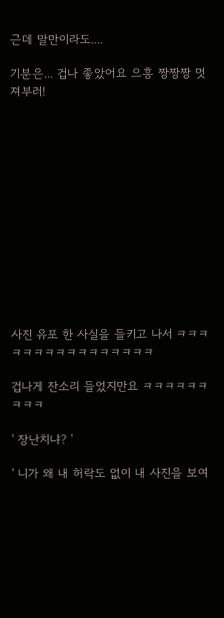근데 말만이라도....

기분은... 겁나 좋았어요 으흥 짱짱짱 멋져부러!













사진 유포 한 사실을 들키고 나서 ㅋㅋㅋㅋㅋㅋㅋㅋㅋㅋㅋㅋㅋㅋㅋㅋ

겁나게 잔소리 들었지만요 ㅋㅋㅋㅋㅋㅋㅋㅋㅋ

' 장난치냐? '

' 니가 왜 내 허락도 없이 내 사진을 보여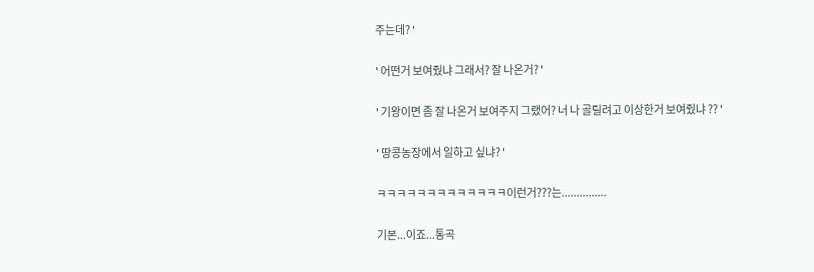주는데? '

' 어떤거 보여줬냐 그래서? 잘 나온거? '

' 기왕이면 좀 잘 나온거 보여주지 그랬어? 너 나 골릴려고 이상한거 보여줬냐 ?? '

' 땅콩농장에서 일하고 싶냐? '

ㅋㅋㅋㅋㅋㅋㅋㅋㅋㅋㅋㅋㅋ이런거???는...............

기본...이죠...통곡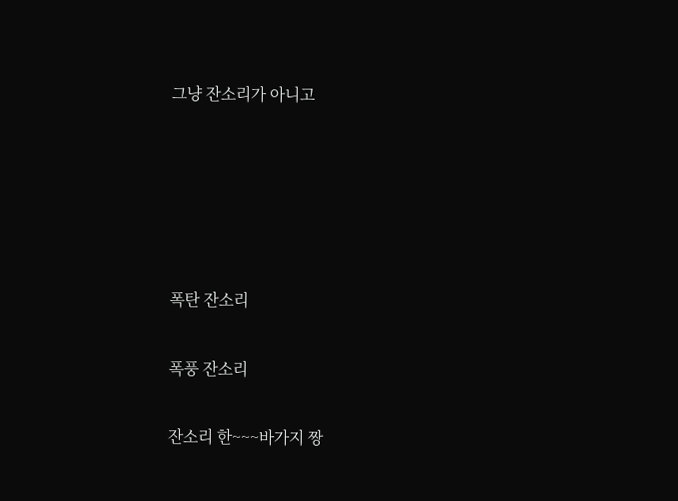그냥 잔소리가 아니고





폭탄 잔소리

폭풍 잔소리

잔소리 한~~~바가지 짱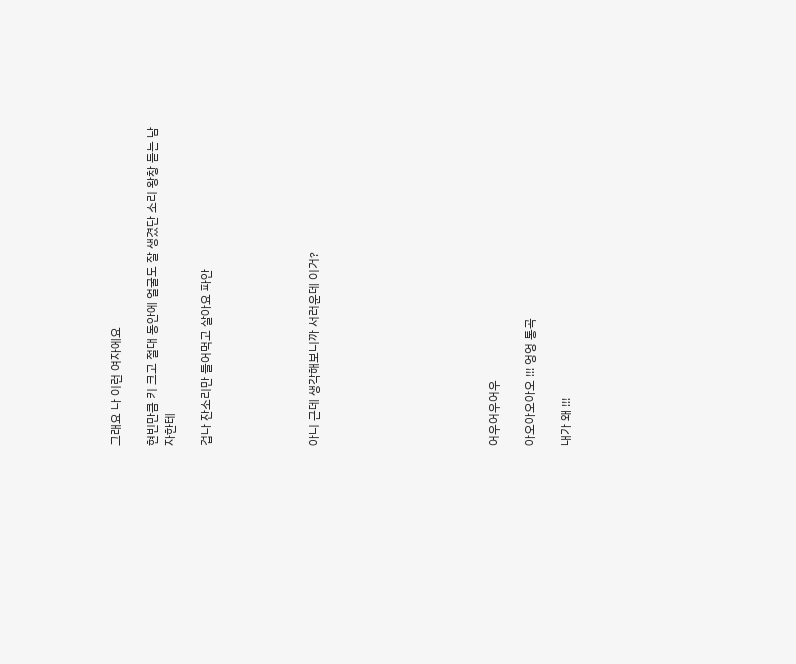그래요 나 이런 여자에요

현빈만큼 키 크고 절대 동안에 얼굴도 잘 생겼단 소리 왕창 듣는 남자한테

겁나 잔소리만 들어먹고 살아요 파안





아니 근데 생각해보니까 서러운데 이거?









어우어우어우

아오아오아오 !!! 엉엉 통곡

내가 왜 !!!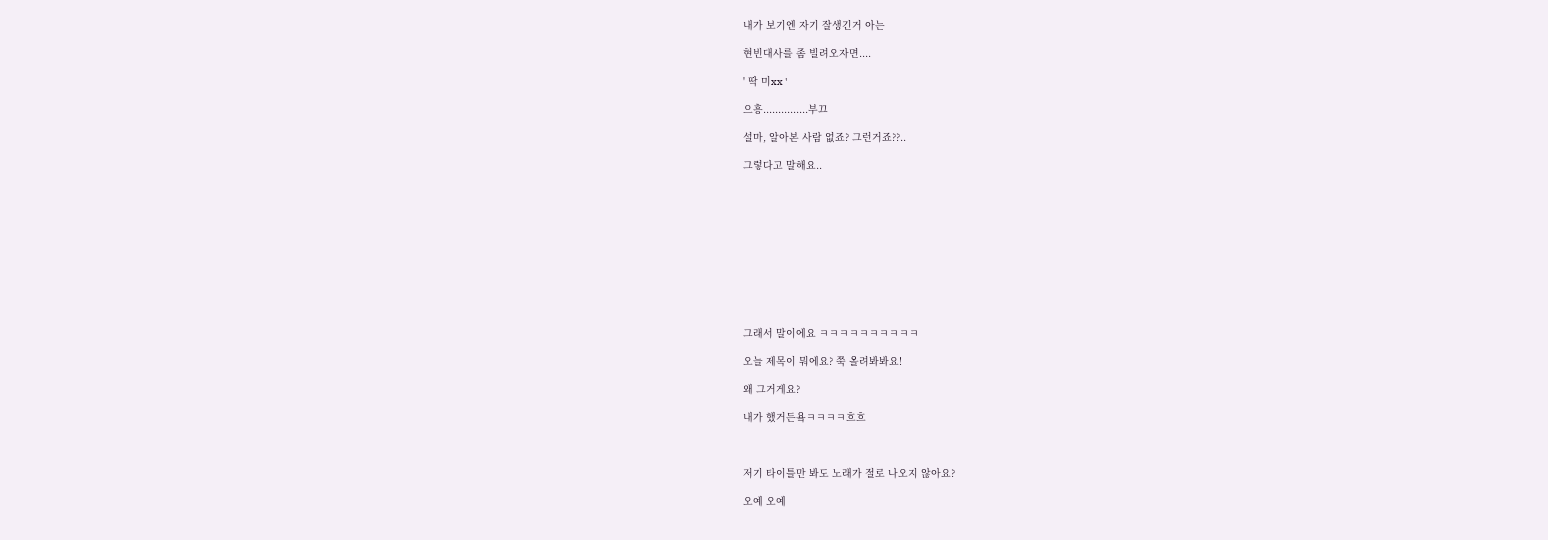내가 보기엔 자기 잘생긴거 아는

현빈대사를 좀 빌려오자면....

' 딱 미xx '

으흥...............부끄

설마, 알아본 사람 없죠? 그런거죠??..

그렇다고 말해요..











그래서 말이에요 ㅋㅋㅋㅋㅋㅋㅋㅋㅋㅋ

오늘 제목이 뭐에요? 쭉 올려봐봐요!

왜 그거게요?

내가 했거든욬ㅋㅋㅋㅋ흐흐



저기 타이틀만 봐도 노래가 절로 나오지 않아요?

오예 오예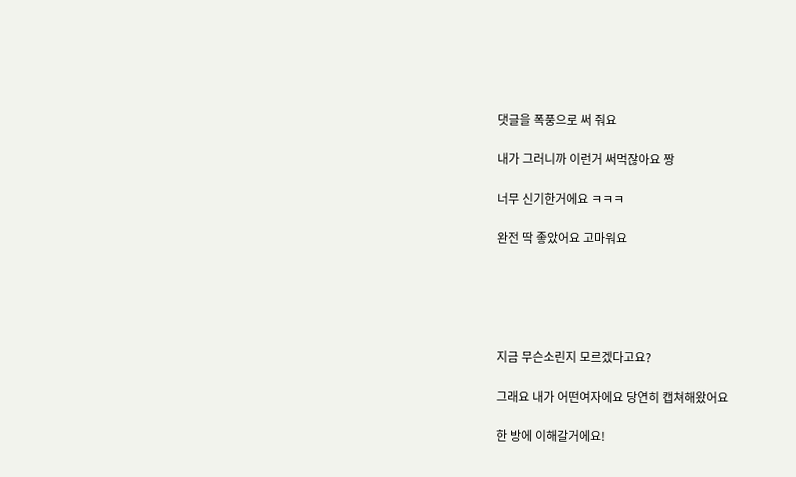댓글을 폭풍으로 써 줘요

내가 그러니까 이런거 써먹잖아요 짱

너무 신기한거에요 ㅋㅋㅋ

완전 딱 좋았어요 고마워요





지금 무슨소린지 모르겠다고요?

그래요 내가 어떤여자에요 당연히 캡쳐해왔어요

한 방에 이해갈거에요!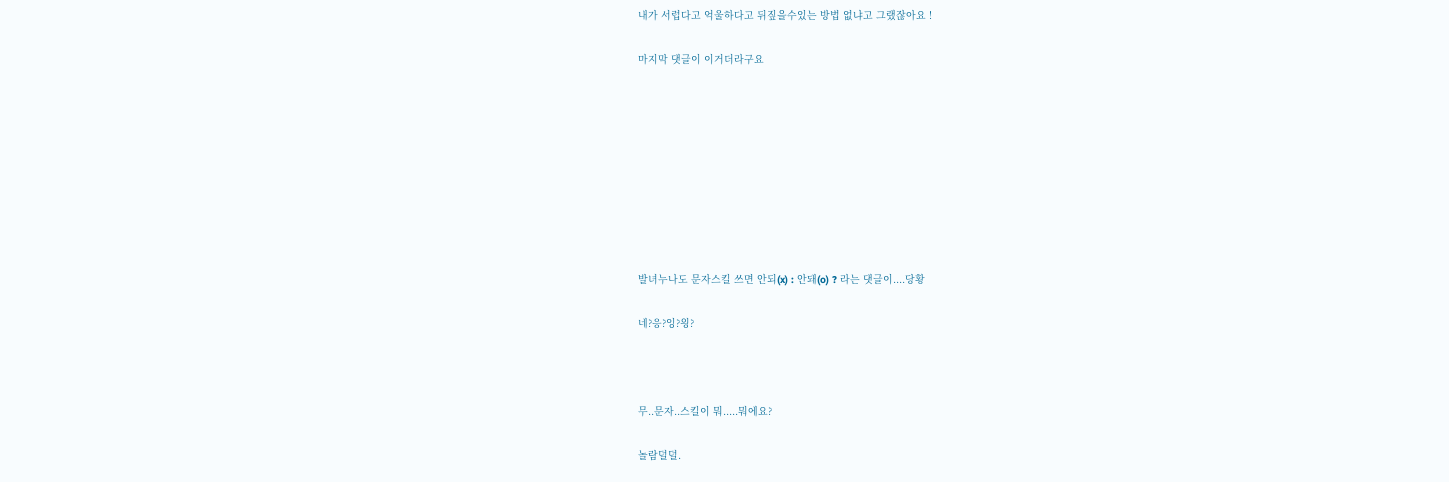내가 서럽다고 억울하다고 뒤짚을수있는 방법 없냐고 그랬잖아요 !

마지막 댓글이 이거더라구요









발녀누나도 문자스킬 쓰면 안되(x) : 안돼(o) ? 라는 댓글이....당황

네?응?잉?읭?



무..문자..스킬이 뭐.....뭐에요?

놀람덜덜.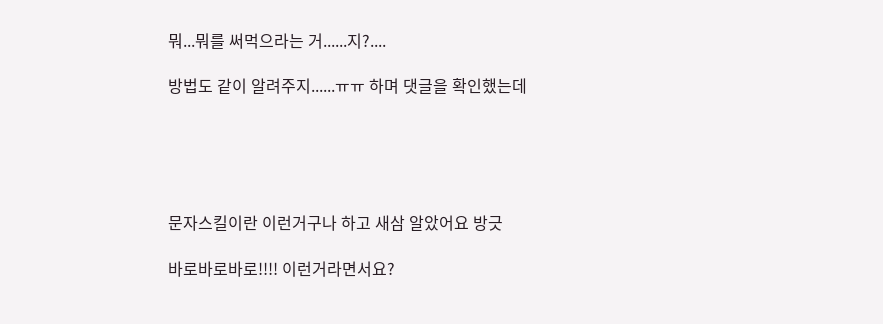뭐...뭐를 써먹으라는 거......지?....

방법도 같이 알려주지......ㅠㅠ 하며 댓글을 확인했는데





문자스킬이란 이런거구나 하고 새삼 알았어요 방긋

바로바로바로!!!! 이런거라면서요?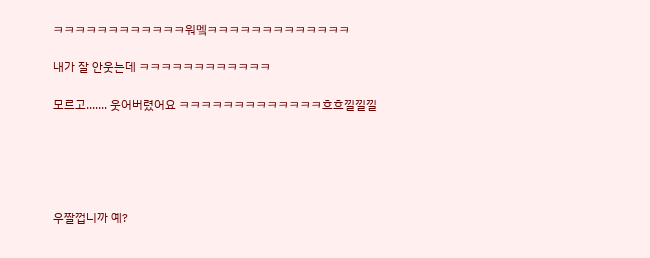ㅋㅋㅋㅋㅋㅋㅋㅋㅋㅋㅋㅋ워멬ㅋㅋㅋㅋㅋㅋㅋㅋㅋㅋㅋㅋㅋ

내가 잘 안웃는데 ㅋㅋㅋㅋㅋㅋㅋㅋㅋㅋㅋㅋ

모르고....... 웃어버렸어요 ㅋㅋㅋㅋㅋㅋㅋㅋㅋㅋㅋㅋㅋ흐흐낄낄낄





우짤껍니까 예?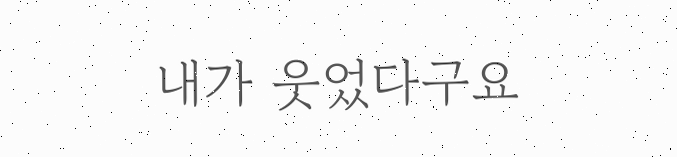내가 웃었다구요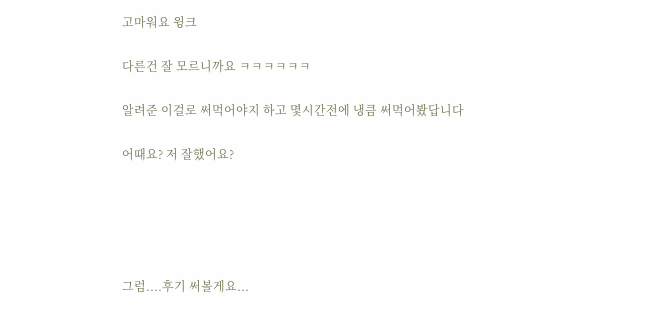고마워요 윙크

다른건 잘 모르니까요 ㅋㅋㅋㅋㅋㅋ

알려준 이걸로 써먹어야지 하고 몇시간전에 냉큼 써먹어봤답니다

어때요? 저 잘했어요?





그럼....후기 써볼게요...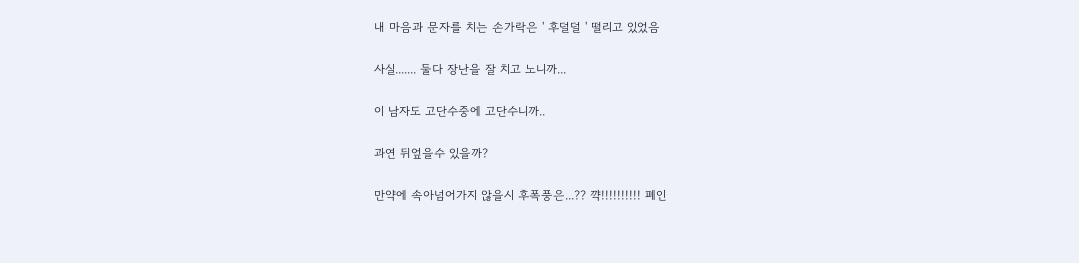내 마음과 문자를 치는 손가락은 ' 후덜덜 ' 떨리고 있었음

사실....... 둘다 장난을 잘 치고 노니까...

이 남자도 고단수중에 고단수니까..

과연 뒤엎을수 있을까?

만약에 속아넘어가지 않을시 후폭풍은...?? 꺅!!!!!!!!!! 폐인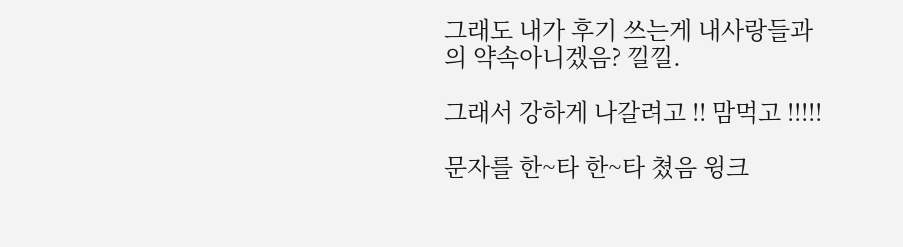그래도 내가 후기 쓰는게 내사랑들과의 약속아니겠음? 낄낄.

그래서 강하게 나갈려고 !! 맘먹고 !!!!!

문자를 한~타 한~타 쳤음 윙크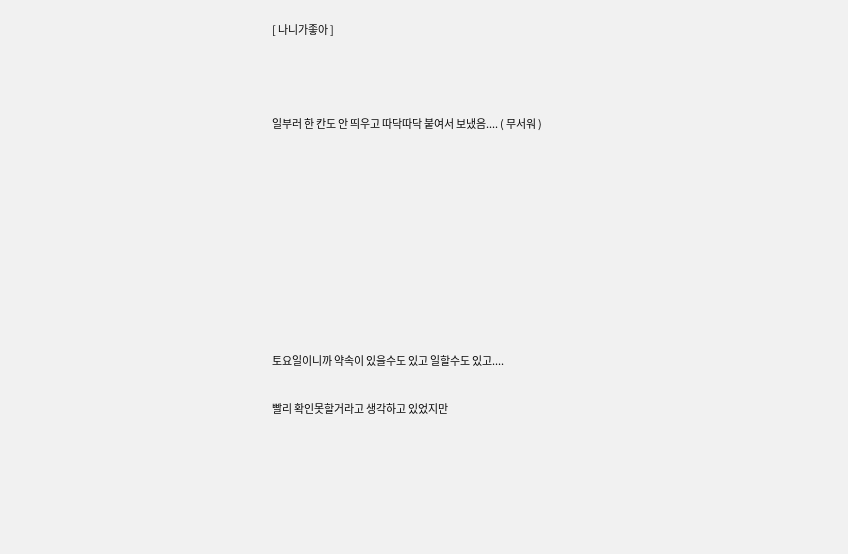[ 나니가좋아 ]



일부러 한 칸도 안 띄우고 따닥따닥 붙여서 보냈음.... ( 무서워 )









토요일이니까 약속이 있을수도 있고 일할수도 있고....

빨리 확인못할거라고 생각하고 있었지만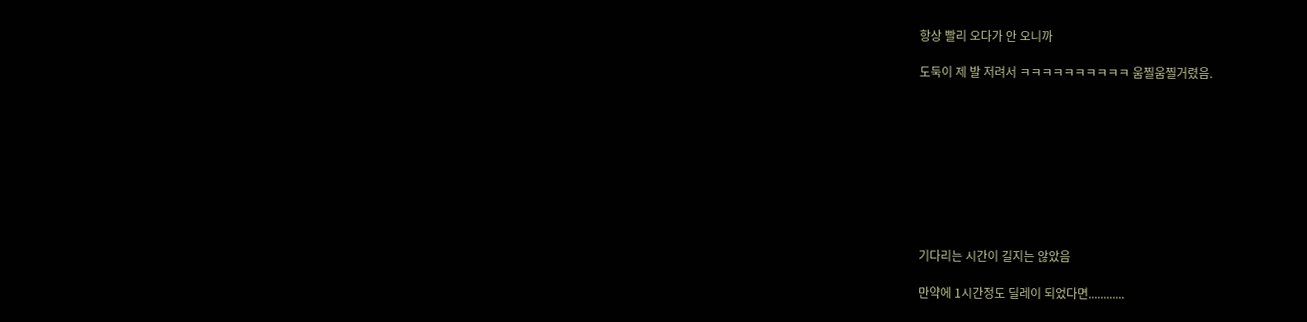항상 빨리 오다가 안 오니까

도둑이 제 발 저려서 ㅋㅋㅋㅋㅋㅋㅋㅋㅋㅋ 움찔움찔거렸음.









기다리는 시간이 길지는 않았음

만약에 1시간정도 딜레이 되었다면............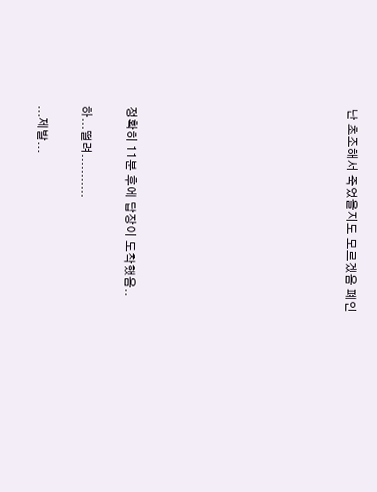난 초조해서 죽었을지도 모르겠음 폐인









정확히 11분 후에 답장이 도착했음..

하...떨려...........

...제발...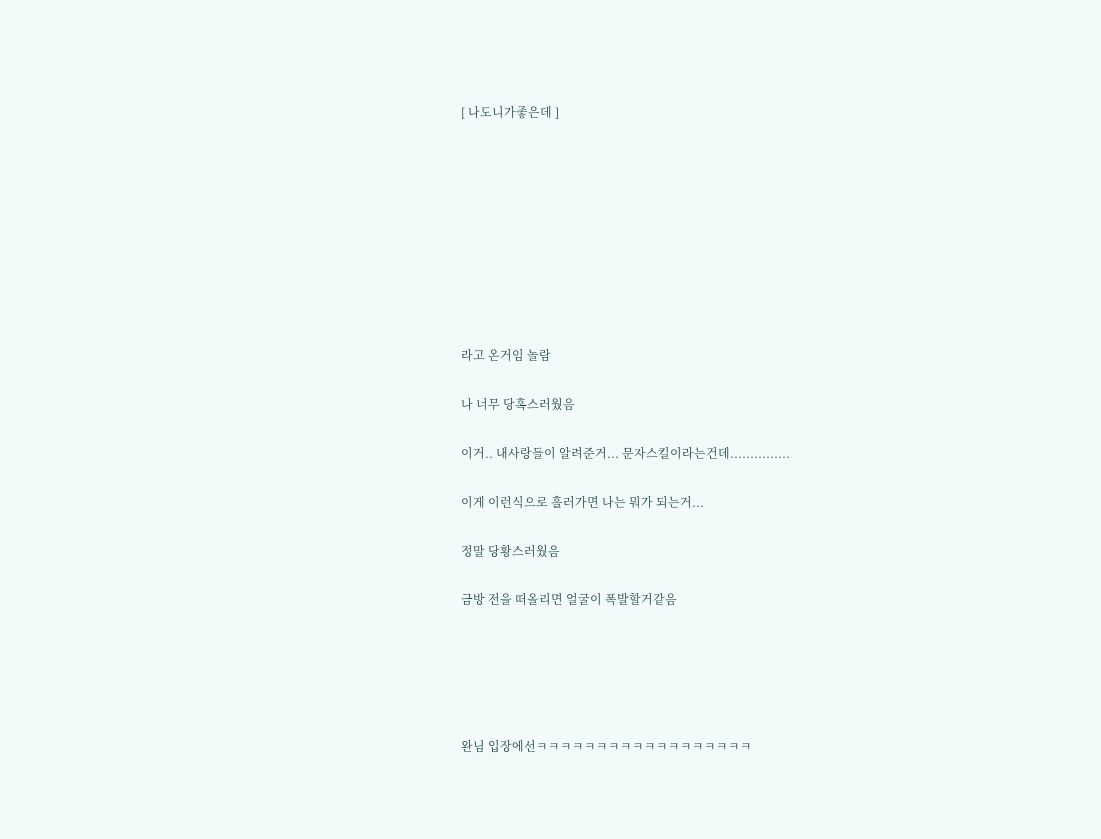[ 나도니가좋은데 ]









라고 온거임 놀람

나 너무 당혹스러웠음

이거.. 내사랑들이 알려준거... 문자스킬이라는건데...............

이게 이런식으로 흘러가면 나는 뭐가 되는거...

정말 당황스러웠음

금방 전을 떠올리면 얼굴이 폭발할거같음





완님 입장에선ㅋㅋㅋㅋㅋㅋㅋㅋㅋㅋㅋㅋㅋㅋㅋㅋㅋㅋ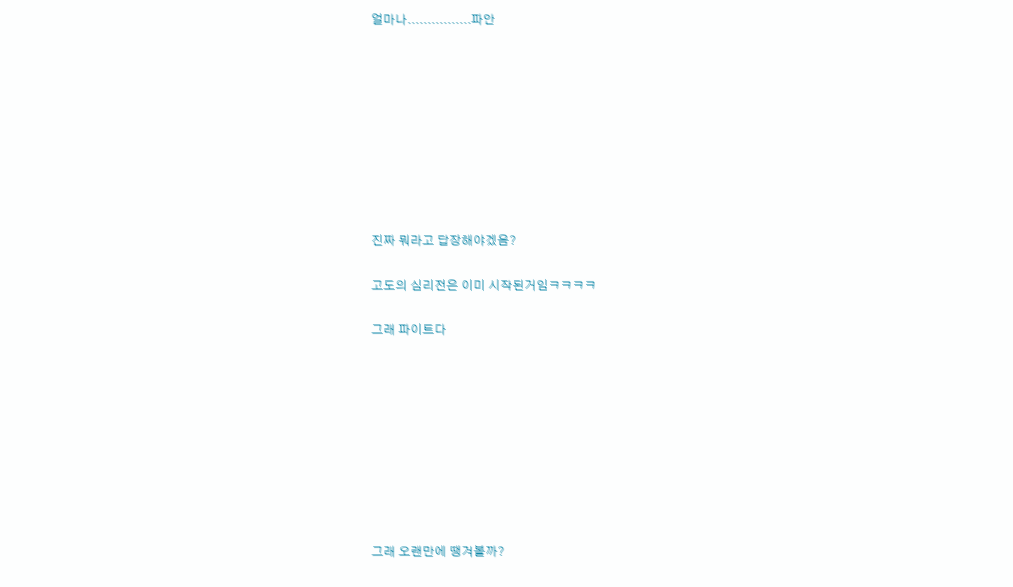얼마나................파안









진짜 뭐라고 답장해야겠음?

고도의 심리전은 이미 시작된거임ㅋㅋㅋㅋ

그래 파이트다









그래 오랜만에 땡겨볼까?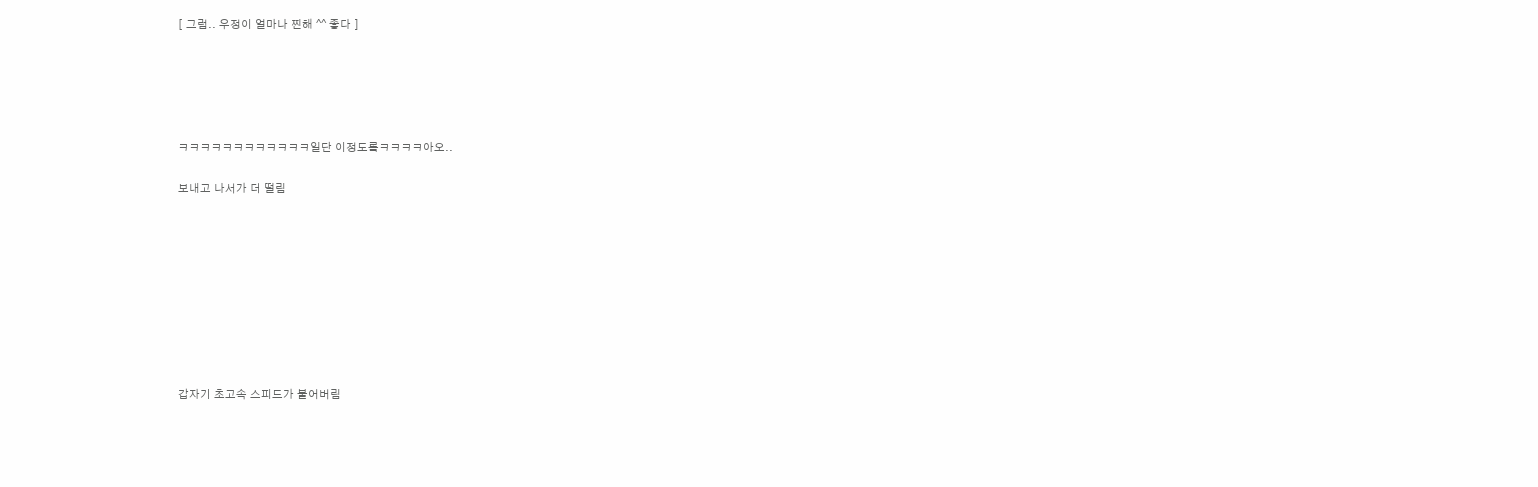[ 그럼.. 우정이 얼마나 찐해 ^^ 좋다 ]





ㅋㅋㅋㅋㅋㅋㅋㅋㅋㅋㅋㅋ일단 이정도롴ㅋㅋㅋㅋ아오..

보내고 나서가 더 떨림









갑자기 초고속 스피드가 붙어버림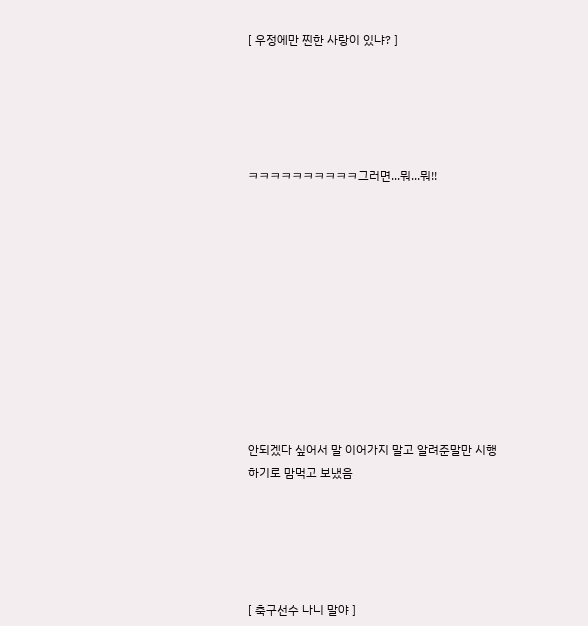[ 우정에만 찐한 사랑이 있냐? ]





ㅋㅋㅋㅋㅋㅋㅋㅋㅋㅋ그러면...뭐...뭐!!











안되겠다 싶어서 말 이어가지 말고 알려준말만 시행하기로 맘먹고 보냈음





[ 축구선수 나니 말야 ]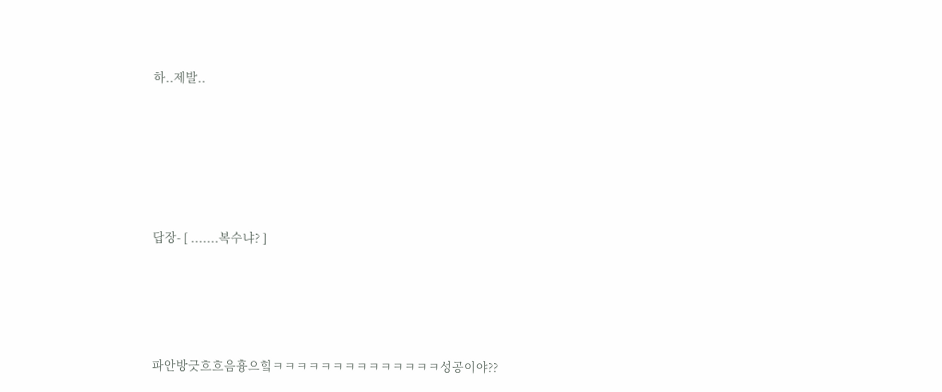하..제발..









답장- [ .......복수냐? ]







파안방긋흐흐음흉으힠ㅋㅋㅋㅋㅋㅋㅋㅋㅋㅋㅋㅋㅋㅋ성공이야??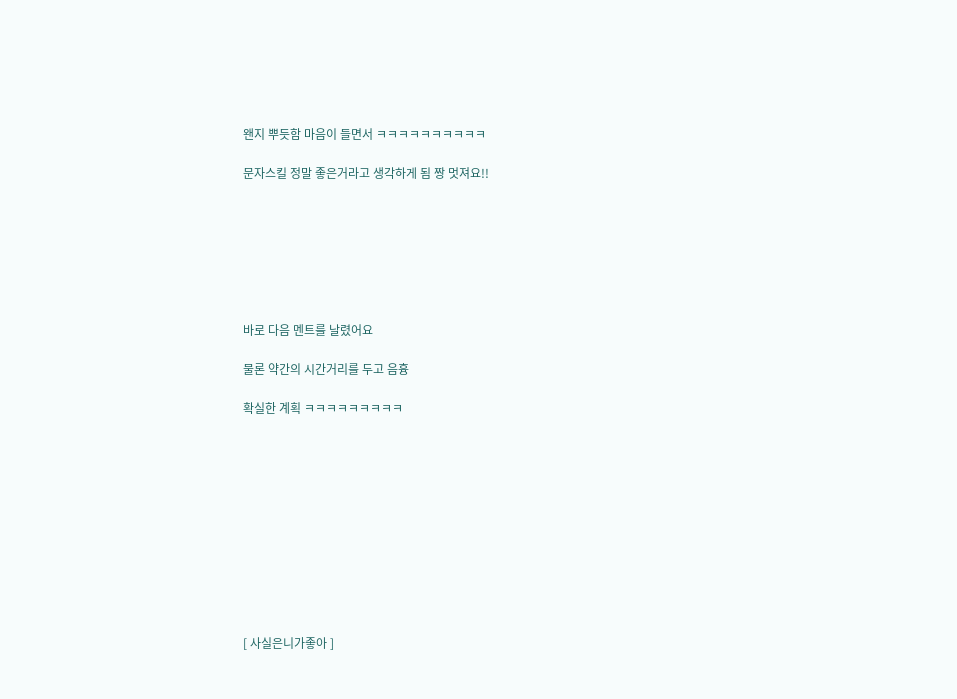왠지 뿌듯함 마음이 들면서 ㅋㅋㅋㅋㅋㅋㅋㅋㅋㅋ

문자스킬 정말 좋은거라고 생각하게 됨 짱 멋져요!!







바로 다음 멘트를 날렸어요

물론 약간의 시간거리를 두고 음흉

확실한 계획 ㅋㅋㅋㅋㅋㅋㅋㅋㅋ











[ 사실은니가좋아 ]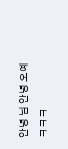안녕 님 안녕 오예 ㅋㅋㅋ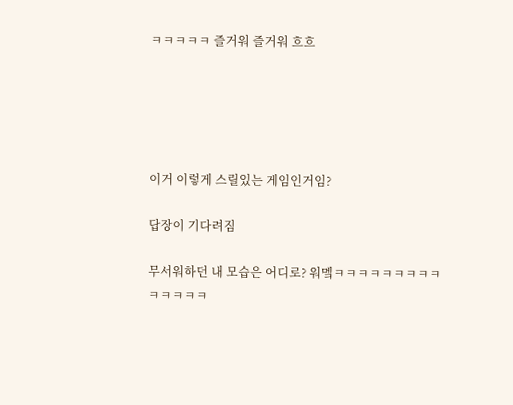ㅋㅋㅋㅋㅋ 즐거워 즐거워 흐흐





이거 이렇게 스릴있는 게임인거임?

답장이 기다려짐

무서워하던 내 모습은 어디로? 워멬ㅋㅋㅋㅋㅋㅋㅋㅋㅋㅋㅋㅋㅋㅋ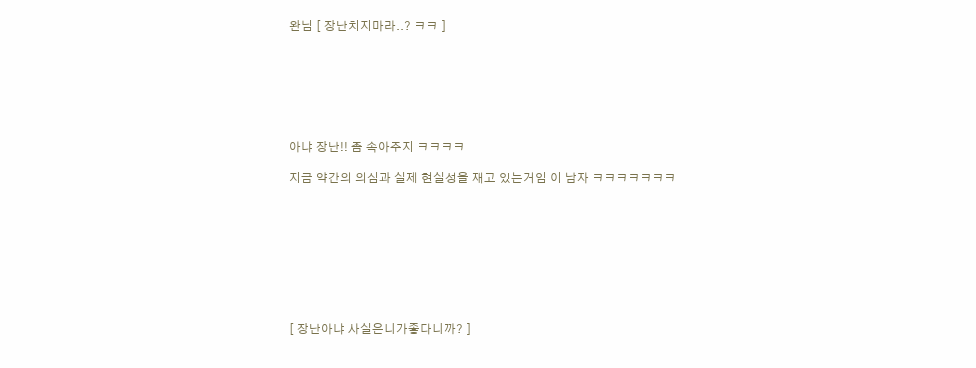완님 [ 장난치지마라..? ㅋㅋ ]







아냐 장난!! 좀 속아주지 ㅋㅋㅋㅋ

지금 약간의 의심과 실제 현실성을 재고 있는거임 이 남자 ㅋㅋㅋㅋㅋㅋㅋ









[ 장난아냐 사실은니가좋다니까? ]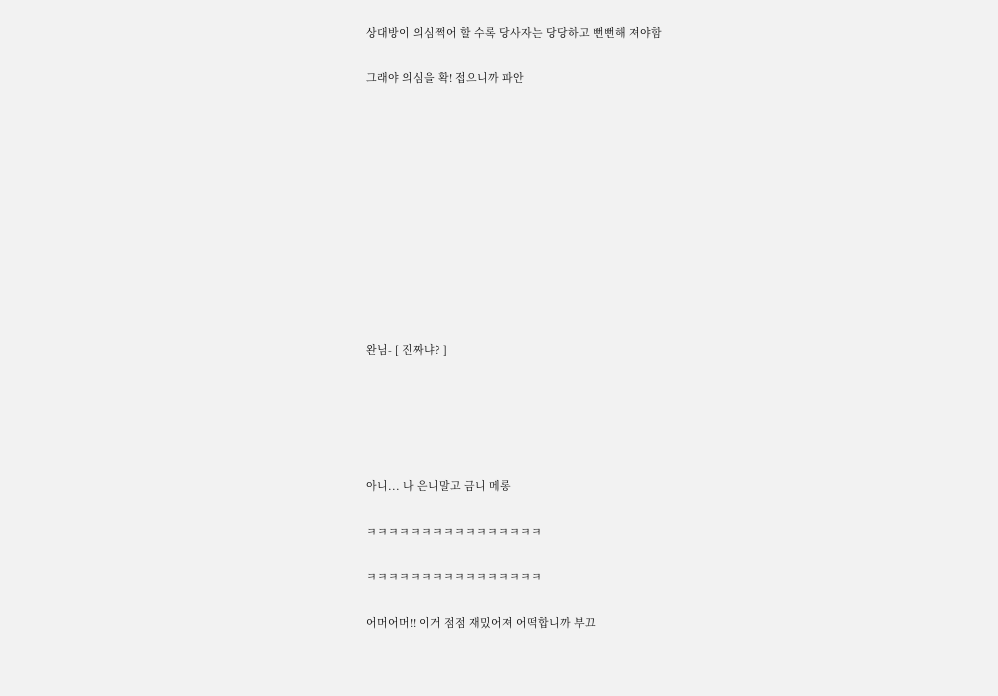상대방이 의심쩍어 할 수록 당사자는 당당하고 뻔뻔해 져야함

그래야 의심을 확! 접으니까 파안











완님- [ 진짜냐? ]





아니... 나 은니말고 금니 메롱

ㅋㅋㅋㅋㅋㅋㅋㅋㅋㅋㅋㅋㅋㅋㅋㅋ

ㅋㅋㅋㅋㅋㅋㅋㅋㅋㅋㅋㅋㅋㅋㅋㅋ

어머어머!! 이거 점점 재밌어져 어떡합니까 부끄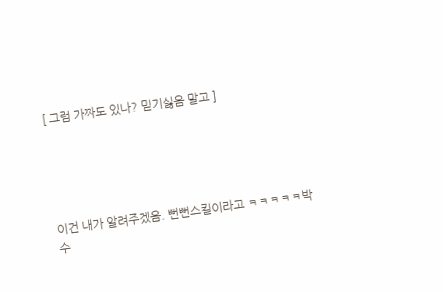[ 그럼 가짜도 있나? 믿기싫음 말고 ]





이건 내가 알려주겠음. 뻔뻔스킬이라고 ㅋㅋㅋㅋㅋ박수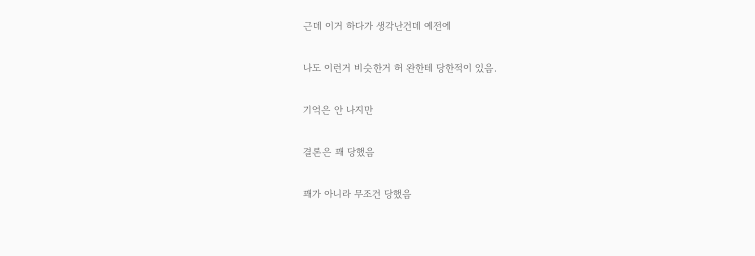근데 이거 하다가 생각난건데 예전에

나도 이런거 비슷한거 허 완한테 당한적이 있음.

기억은 안 나지만

결론은 꽤 당했음

꽤가 아니라 무조건 당했음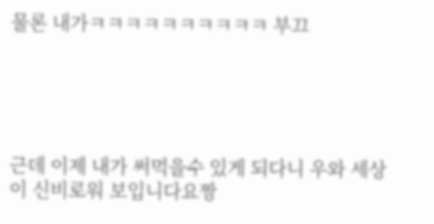물론 내가ㅋㅋㅋㅋㅋㅋㅋㅋㅋㅋ 부끄





근데 이제 내가 써먹을수 있게 되다니 우와 세상이 신비로워 보입니다요짱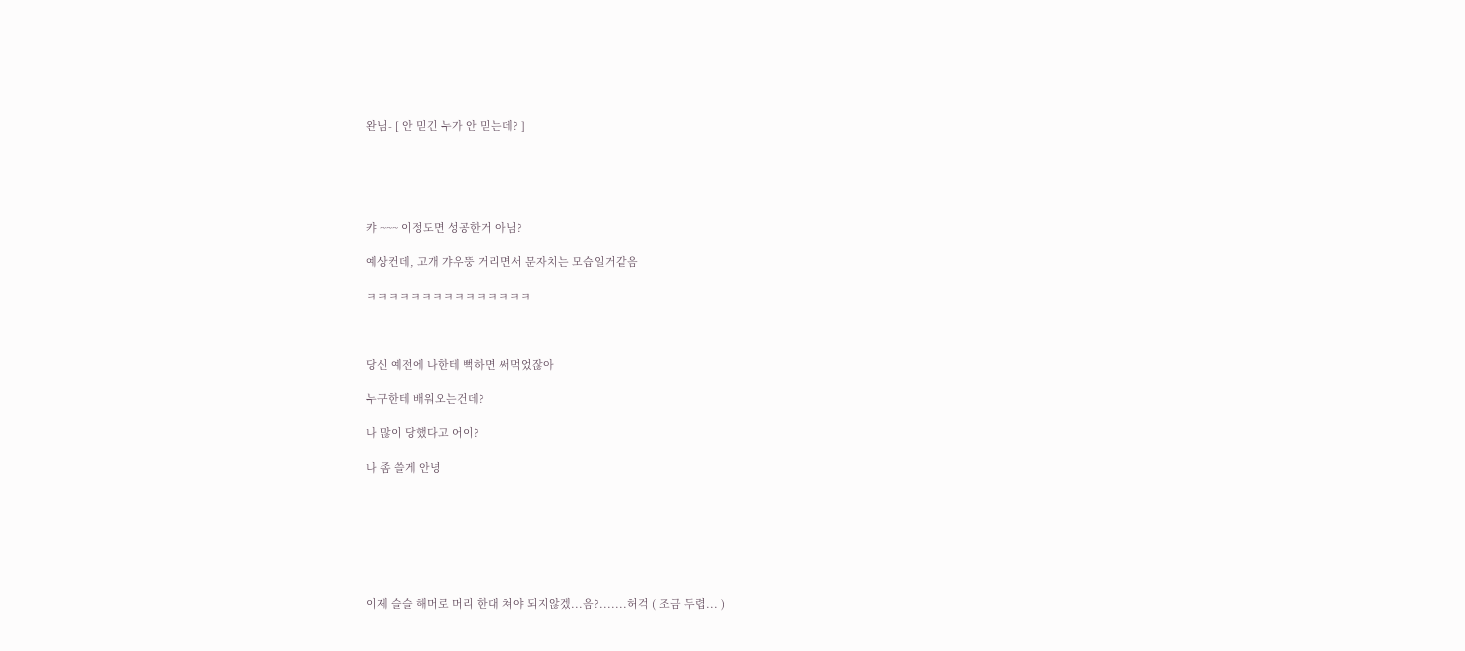완님- [ 안 믿긴 누가 안 믿는데? ]





캬 ~~~ 이정도면 성공한거 아님?

예상컨데, 고개 갸우뚱 거리면서 문자치는 모습일거같음

ㅋㅋㅋㅋㅋㅋㅋㅋㅋㅋㅋㅋㅋㅋㅋ



당신 예전에 나한테 뻑하면 써먹었잖아

누구한테 배워오는건데?

나 많이 당했다고 어이?

나 좀 쓸게 안녕







이제 슬슬 해머로 머리 한대 쳐야 되지않겠...음?.......허걱 ( 조금 두렵... )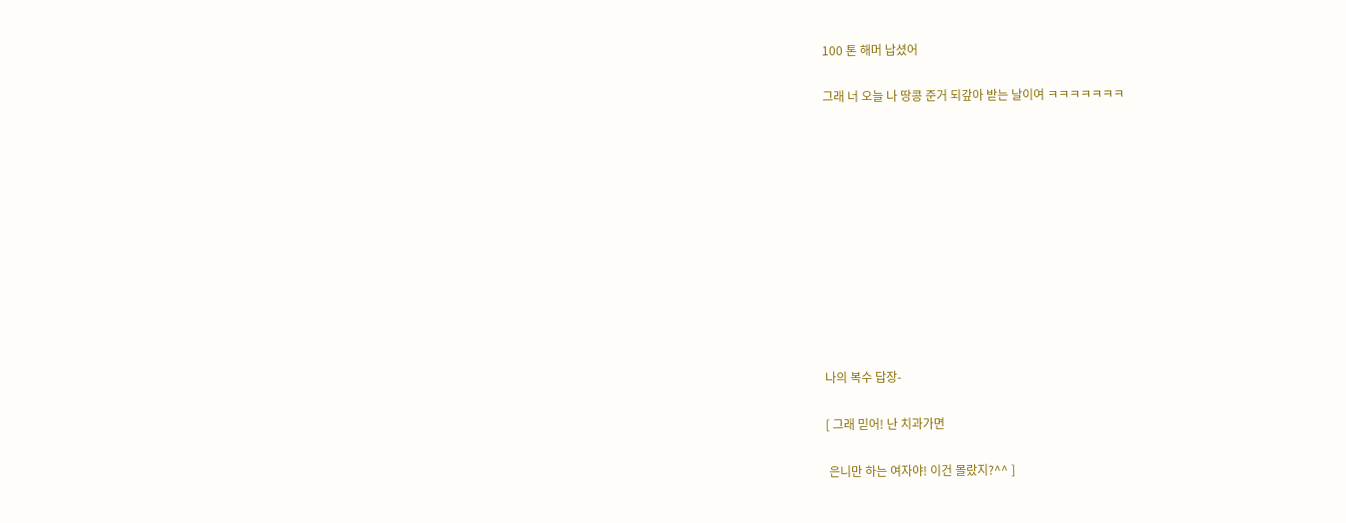100 톤 해머 납셨어

그래 너 오늘 나 땅콩 준거 되갚아 받는 날이여 ㅋㅋㅋㅋㅋㅋㅋ











나의 복수 답장-

[ 그래 믿어! 난 치과가면

 은니만 하는 여자야! 이건 몰랐지?^^ ]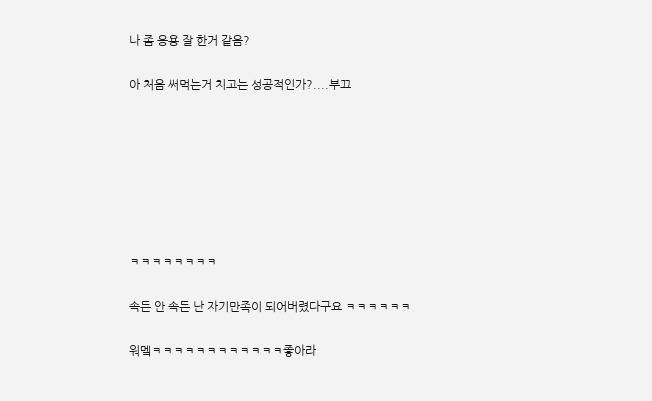나 좀 응용 잘 한거 같음?

아 처음 써먹는거 치고는 성공적인가?....부끄







ㅋㅋㅋㅋㅋㅋㅋㅋ

속든 안 속든 난 자기만족이 되어버렸다구요 ㅋㅋㅋㅋㅋㅋ

워멬ㅋㅋㅋㅋㅋㅋㅋㅋㅋㅋㅋㅋ좋아라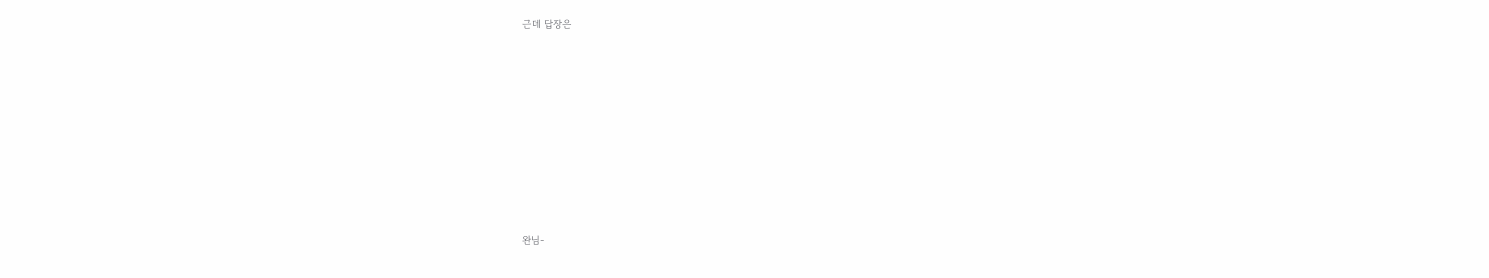근데 답장은











완님-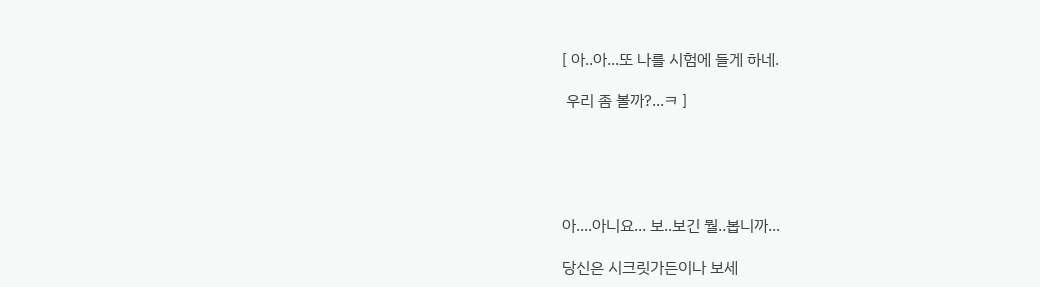[ 아..아...또 나를 시험에 들게 하네.

 우리 좀 볼까?...ㅋ ]





아....아니요... 보..보긴 뭘..봅니까...

당신은 시크릿가든이나 보세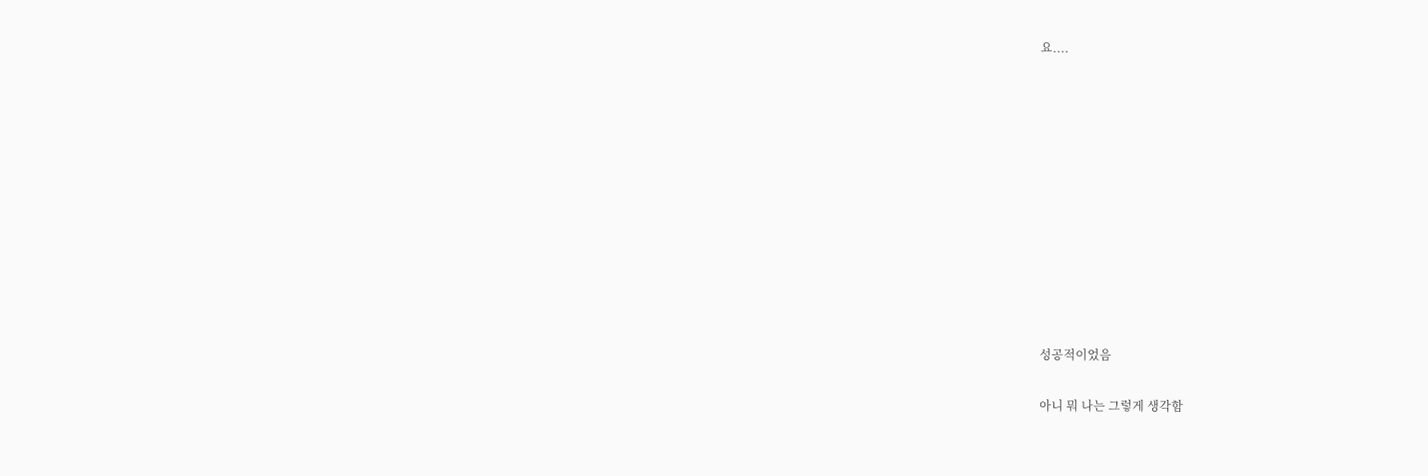요....











성공적이었음

아니 뭐 나는 그렇게 생각함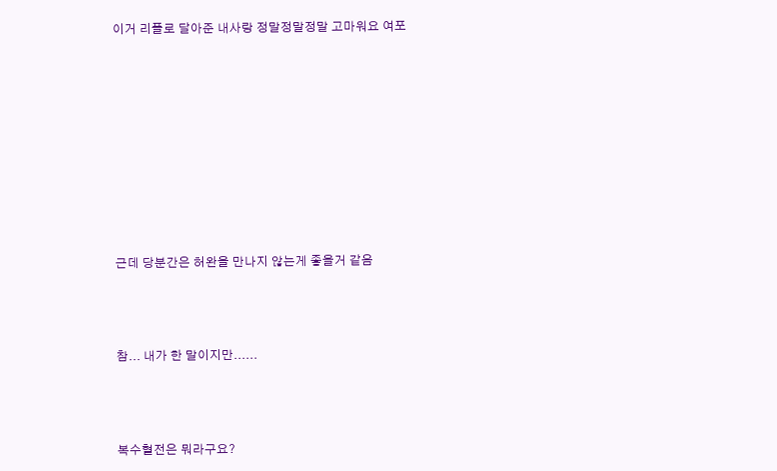이거 리플로 달아준 내사랑 정말정말정말 고마워요 여포









근데 당분간은 허완을 만나지 않는게 좋을거 같음



참... 내가 한 말이지만......



복수혈전은 뭐라구요?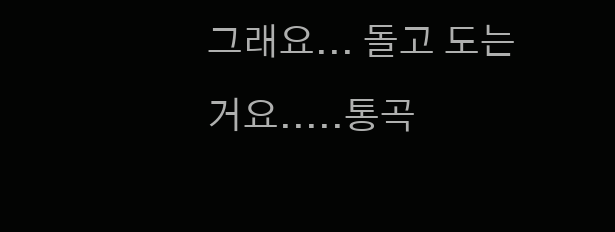그래요... 돌고 도는거요.....통곡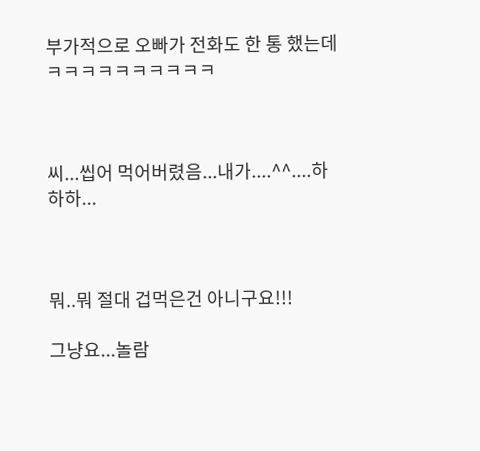부가적으로 오빠가 전화도 한 통 했는데 ㅋㅋㅋㅋㅋㅋㅋㅋㅋㅋ



씨...씹어 먹어버렸음...내가....^^....하하하...



뭐..뭐 절대 겁먹은건 아니구요!!!

그냥요...놀람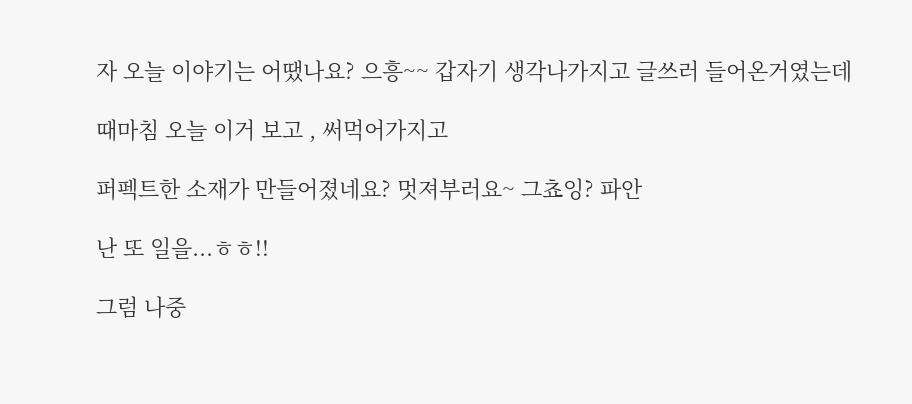자 오늘 이야기는 어땠나요? 으흥~~ 갑자기 생각나가지고 글쓰러 들어온거였는데

때마침 오늘 이거 보고 , 써먹어가지고

퍼펙트한 소재가 만들어졌네요? 멋져부러요~ 그쵸잉? 파안

난 또 일을...ㅎㅎ!!

그럼 나중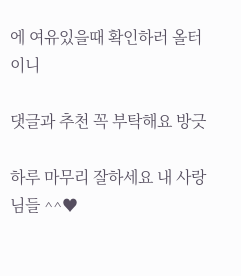에 여유있을때 확인하러 올터이니

댓글과 추천 꼭 부탁해요 방긋

하루 마무리 잘하세요 내 사랑님들 ^^♥